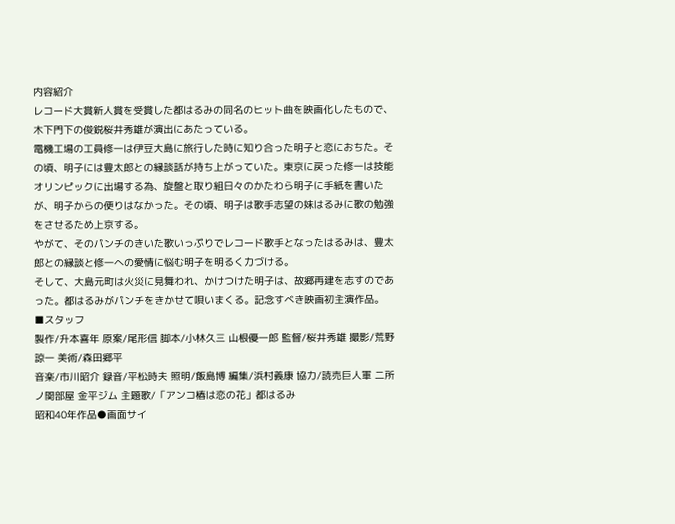内容紹介
レコード大賞新人賞を受賞した都はるみの同名のヒット曲を映画化したもので、木下門下の俊鋭桜井秀雄が演出にあたっている。
電機工場の工員修一は伊豆大島に旅行した時に知り合った明子と恋におちた。その頃、明子には豊太郎との縁談話が持ち上がっていた。東京に戻った修一は技能オリンピックに出場する為、旋盤と取り組日々のかたわら明子に手紙を書いたが、明子からの便りはなかった。その頃、明子は歌手志望の妹はるみに歌の勉強をさせるため上京する。
やがて、そのパンチのきいた歌いっぷりでレコード歌手となったはるみは、豊太郎との縁談と修一への愛情に悩む明子を明るく力づける。
そして、大島元町は火災に見舞われ、かけつけた明子は、故郷再建を志すのであった。都はるみがパンチをきかせて唄いまくる。記念すべき映画初主演作品。
■スタッフ
製作/升本喜年 原案/尾形信 脚本/小林久三 山根優一郎 監督/桜井秀雄 撮影/荒野諒一 美術/森田郷平
音楽/市川昭介 録音/平松時夫 照明/飯島博 編集/浜村義康 協力/読売巨人軍 二所ノ関部屋 金平ジム 主題歌/「アンコ椿は恋の花」都はるみ
昭和40年作品●画面サイ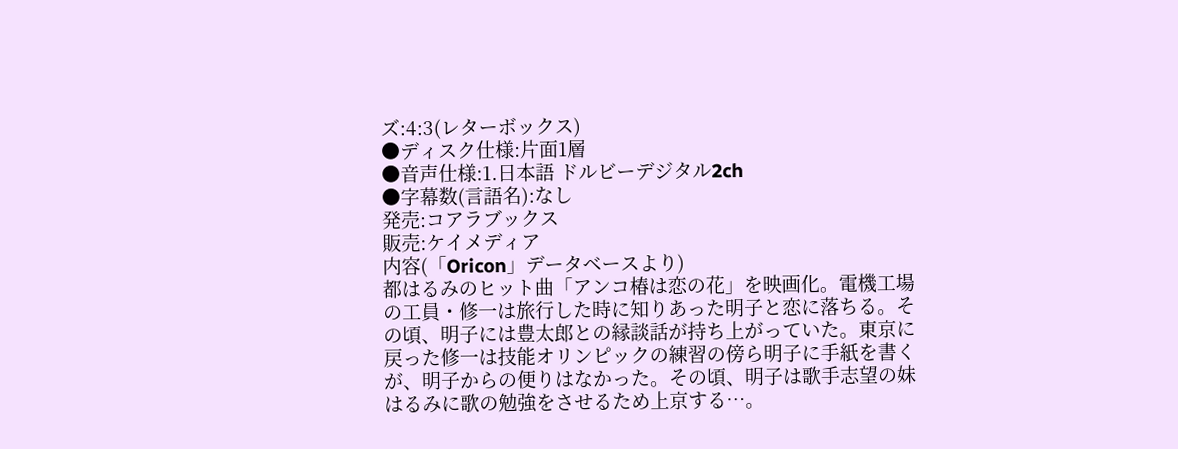ズ:4:3(レターボックス)
●ディスク仕様:片面1層
●音声仕様:1.日本語 ドルビーデジタル2ch
●字幕数(言語名):なし
発売:コアラブックス
販売:ケイメディア
内容(「Oricon」データベースより)
都はるみのヒット曲「アンコ椿は恋の花」を映画化。電機工場の工員・修一は旅行した時に知りあった明子と恋に落ちる。その頃、明子には豊太郎との縁談話が持ち上がっていた。東京に戻った修一は技能オリンピックの練習の傍ら明子に手紙を書くが、明子からの便りはなかった。その頃、明子は歌手志望の妹はるみに歌の勉強をさせるため上京する…。